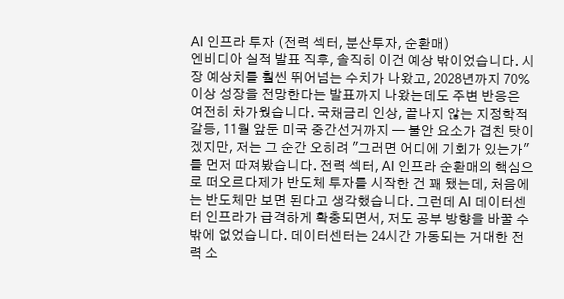AI 인프라 투자 (전력 섹터, 분산투자, 순환매)
엔비디아 실적 발표 직후, 솔직히 이건 예상 밖이었습니다. 시장 예상치를 훨씬 뛰어넘는 수치가 나왔고, 2028년까지 70% 이상 성장을 전망한다는 발표까지 나왔는데도 주변 반응은 여전히 차가웠습니다. 국채금리 인상, 끝나지 않는 지정학적 갈등, 11월 앞둔 미국 중간선거까지 — 불안 요소가 겹친 탓이겠지만, 저는 그 순간 오히려 "그러면 어디에 기회가 있는가"를 먼저 따져봤습니다. 전력 섹터, AI 인프라 순환매의 핵심으로 떠오르다제가 반도체 투자를 시작한 건 꽤 됐는데, 처음에는 반도체만 보면 된다고 생각했습니다. 그런데 AI 데이터센터 인프라가 급격하게 확충되면서, 저도 공부 방향을 바꿀 수밖에 없었습니다. 데이터센터는 24시간 가동되는 거대한 전력 소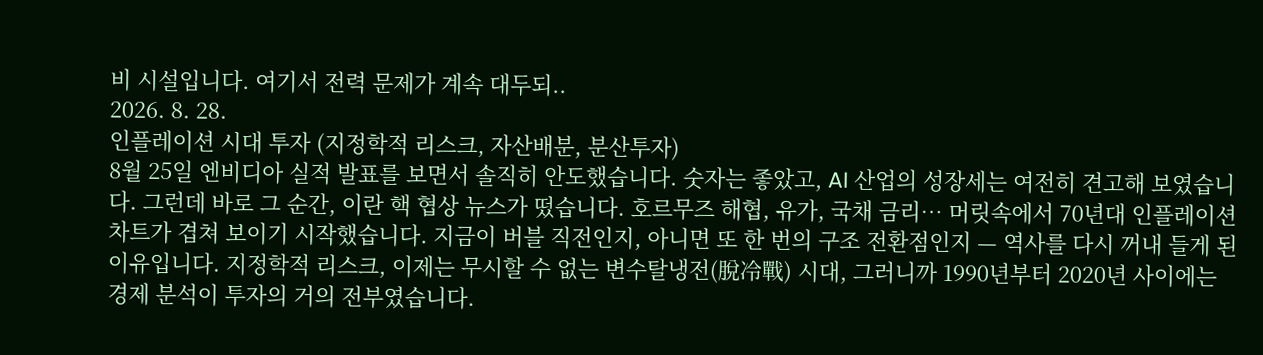비 시설입니다. 여기서 전력 문제가 계속 대두되..
2026. 8. 28.
인플레이션 시대 투자 (지정학적 리스크, 자산배분, 분산투자)
8월 25일 엔비디아 실적 발표를 보면서 솔직히 안도했습니다. 숫자는 좋았고, AI 산업의 성장세는 여전히 견고해 보였습니다. 그런데 바로 그 순간, 이란 핵 협상 뉴스가 떴습니다. 호르무즈 해협, 유가, 국채 금리… 머릿속에서 70년대 인플레이션 차트가 겹쳐 보이기 시작했습니다. 지금이 버블 직전인지, 아니면 또 한 번의 구조 전환점인지 — 역사를 다시 꺼내 들게 된 이유입니다. 지정학적 리스크, 이제는 무시할 수 없는 변수탈냉전(脫冷戰) 시대, 그러니까 1990년부터 2020년 사이에는 경제 분석이 투자의 거의 전부였습니다.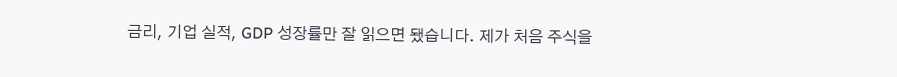금리, 기업 실적, GDP 성장률만 잘 읽으면 됐습니다. 제가 처음 주식을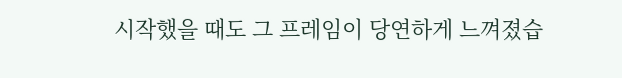시작했을 때도 그 프레임이 당연하게 느껴졌습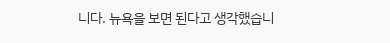니다. 뉴욕을 보면 된다고 생각했습니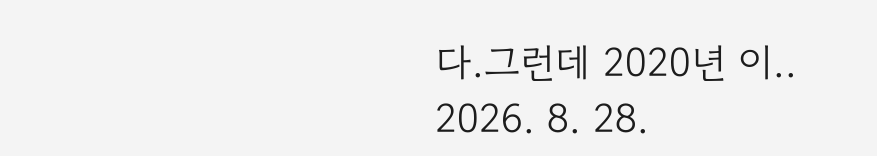다.그런데 2020년 이..
2026. 8. 28.